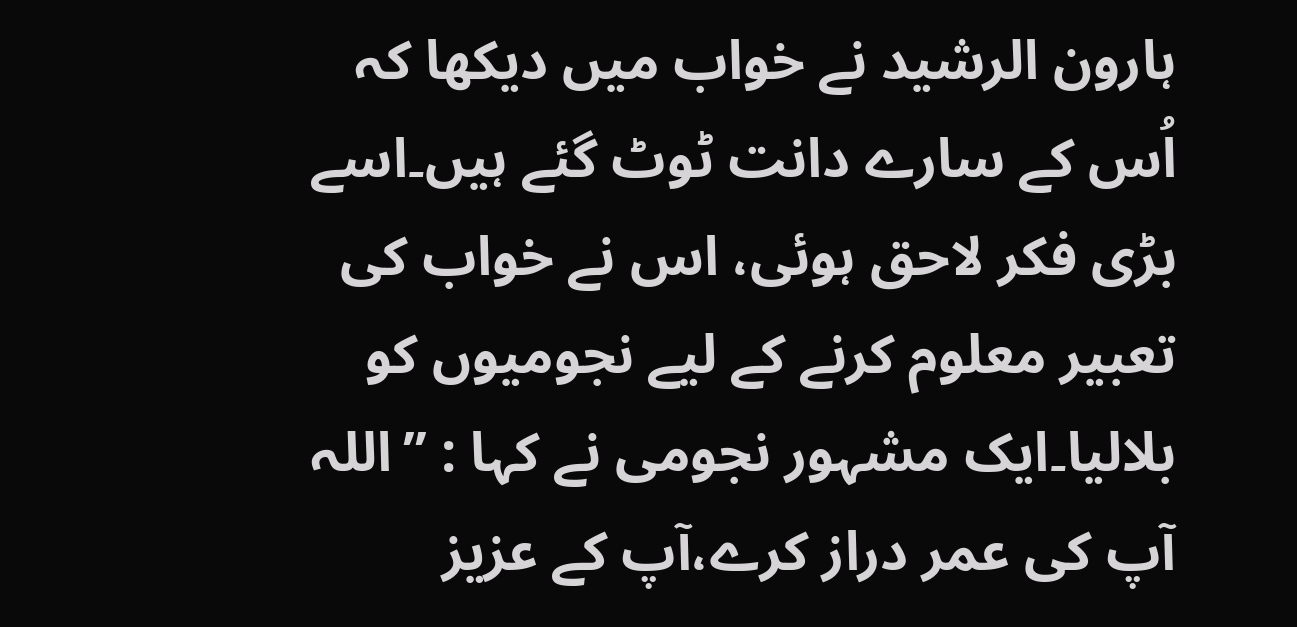ہارون الرشید نے خواب میں دیکھا کہ اُس کے سارے دانت ٹوٹ گئے ہیں۔اسے بڑی فکر لاحق ہوئی، اس نے خواب کی تعبیر معلوم کرنے کے لیے نجومیوں کو بلالیا۔ایک مشہور نجومی نے کہا : ’’اللہ آپ کی عمر دراز کرے،آپ کے عزیز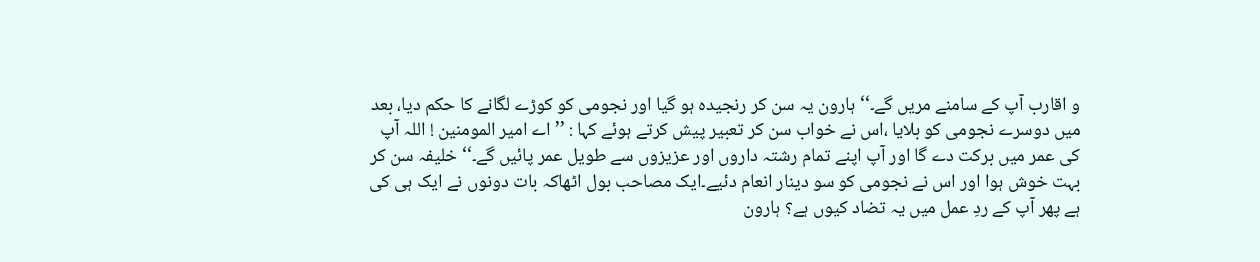و اقارب آپ کے سامنے مریں گے۔‘‘ ہارون یہ سن کر رنجیدہ ہو گیا اور نجومی کو کوڑے لگانے کا حکم دیا، بعد میں دوسرے نجومی کو بلایا ،اس نے خواب سن کر تعبیر پیش کرتے ہوئے کہا : ’’ اے امیر المومنین ! اللہ آپ کی عمر میں برکت دے گا اور آپ اپنے تمام رشتہ داروں اور عزیزوں سے طویل عمر پائیں گے۔‘‘ خلیفہ سن کر بہت خوش ہوا اور اس نے نجومی کو سو دینار انعام دئیے۔ایک مصاحب بول اٹھاکہ بات دونوں نے ایک ہی کی ہے پھر آپ کے ردِ عمل میں یہ تضاد کیوں ہے؟ ہارون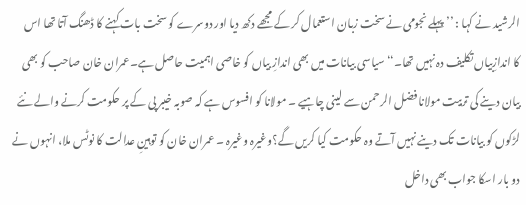الرشید نے کہا : ’’ پہلے نجومی نے سخت زبان استعمال کر کے مجھے دکھ دیا اور دوسرے کو سخت بات کہنے کا ڈھنگ آتا تھا اس کا اندازِبیاں تکلیف دہ نہیں تھا۔‘‘ سیاسی بیانات میں بھی اندازِ بیاں کو خاصی اہمیت حاصل ہے۔عمران خان صاحب کو بھی بیان دینے کی تربیت مولانا فضل الرحمن سے لینی چاہیے ۔ مولانا کو افسوس ہے کہ صوبہ خیبر پی کے پر حکومت کرنے والے نئے لڑکوں کو بیانات تک دینے نہیں آتے وہ حکومت کیا کریں گے؟وغیرہ وغیرہ ۔ عمران خان کو توہینِ عدالت کا نوٹس ملا، انہوں نے دو بار اسکا جواب بھی داخل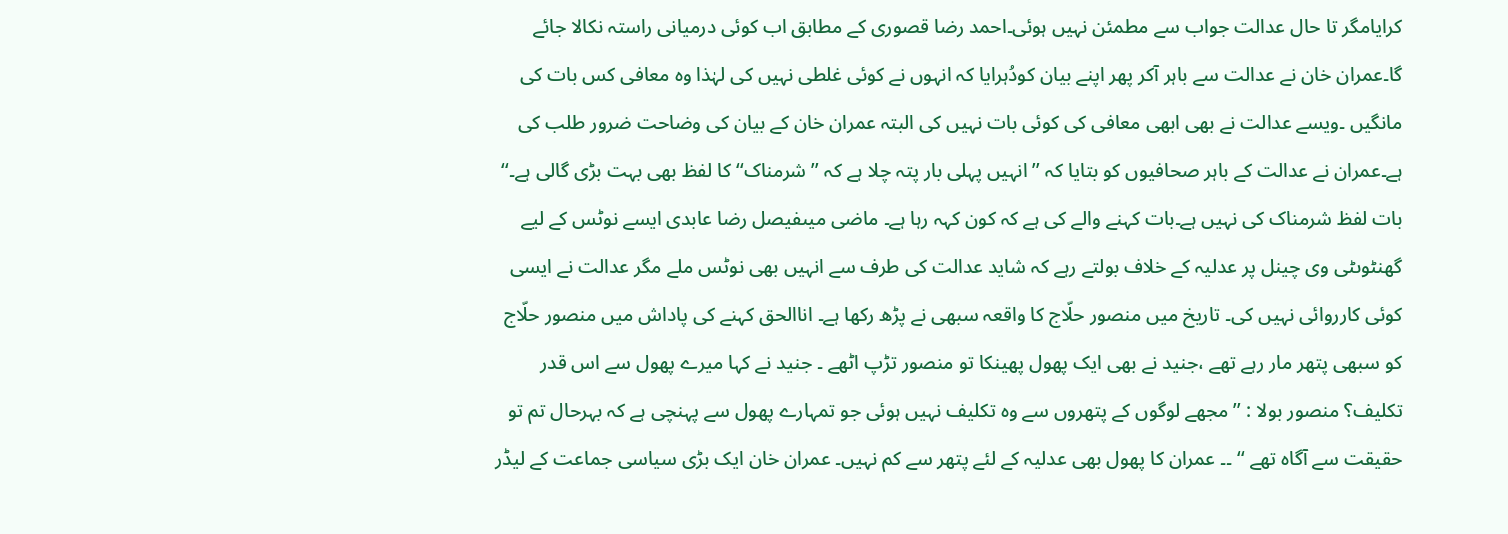کرایامگر تا حال عدالت جواب سے مطمئن نہیں ہوئی۔احمد رضا قصوری کے مطابق اب کوئی درمیانی راستہ نکالا جائے گا۔عمران خان نے عدالت سے باہر آکر پھر اپنے بیان کودُہرایا کہ انہوں نے کوئی غلطی نہیں کی لہٰذا وہ معافی کس بات کی مانگیں ۔ویسے عدالت نے بھی ابھی معافی کی کوئی بات نہیں کی البتہ عمران خان کے بیان کی وضاحت ضرور طلب کی ہے۔عمران نے عدالت کے باہر صحافیوں کو بتایا کہ ’’ انہیں پہلی بار پتہ چلا ہے کہ ’’شرمناک‘‘ کا لفظ بھی بہت بڑی گالی ہے۔‘‘ بات لفظ شرمناک کی نہیں ہے۔بات کہنے والے کی ہے کہ کون کہہ رہا ہے۔ ماضی میںفیصل رضا عابدی ایسے نوٹس کے لیے گھنٹوںٹی وی چینل پر عدلیہ کے خلاف بولتے رہے کہ شاید عدالت کی طرف سے انہیں بھی نوٹس ملے مگر عدالت نے ایسی کوئی کارروائی نہیں کی۔ تاریخ میں منصور حلّاج کا واقعہ سبھی نے پڑھ رکھا ہے۔ اناالحق کہنے کی پاداش میں منصور حلّاج کو سبھی پتھر مار رہے تھے ،جنید نے بھی ایک پھول پھینکا تو منصور تڑپ اٹھے ۔ جنید نے کہا میرے پھول سے اس قدر تکلیف؟ منصور بولا : ’’ مجھے لوگوں کے پتھروں سے وہ تکلیف نہیں ہوئی جو تمہارے پھول سے پہنچی ہے کہ بہرحال تم تو حقیقت سے آگاہ تھے ‘‘ ۔۔ عمران کا پھول بھی عدلیہ کے لئے پتھر سے کم نہیں۔ عمران خان ایک بڑی سیاسی جماعت کے لیڈر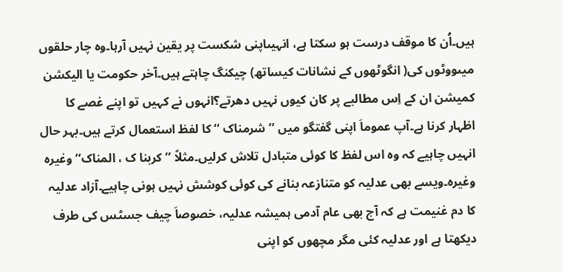ہیں۔اُن کا موقف درست ہو سکتا ہے، انہیںاپنی شکست پر یقین نہیں آرہا۔وہ چار حلقوں میںووٹوں کی( انگوٹھوں کے نشانات کیساتھ) چیکنگ چاہتے ہیں۔آخر حکومت یا الیکشن کمیشن ان کے اِس مطالبے پر کان کیوں نہیں دھرتے؟انہوں نے کہیں تو اپنے غصے کا اظہار کرنا ہے۔آپ عموماَ اپنی گفتگو میں ’’شرمناک ‘‘ کا لفظ استعمال کرتے ہیں۔بہر حال انہیں چاہیے کہ وہ اس لفظ کا کوئی متبادل تلاش کرلیں۔مثلاً ’’ کربنا ک ، المناک‘‘وغیرہ وغیرہ۔ویسے بھی عدلیہ کو متنازعہ بنانے کی کوئی کوشش نہیں ہونی چاہیے۔آزاد عدلیہ کا دم غنیمت ہے کہ آج بھی عام آدمی ہمیشہ عدلیہ، خصوصاَ چیف جسٹس کی طرف دیکھتا ہے اور عدلیہ کئی مگر مچھوں کو اپنی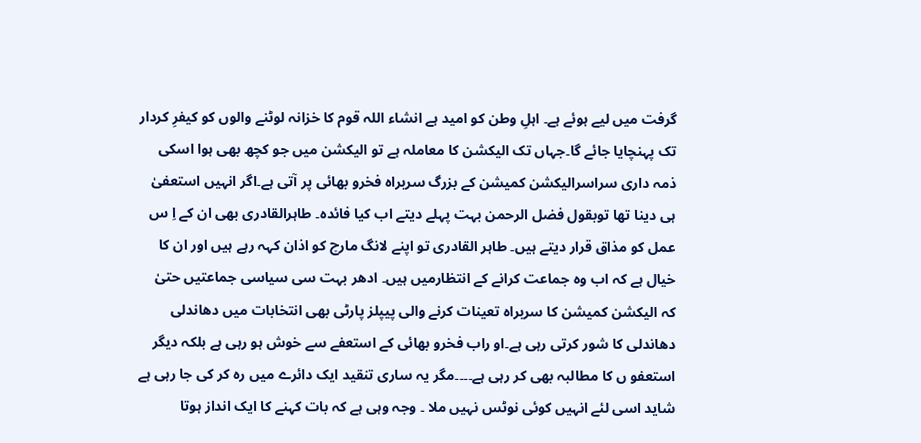گرفت میں لیے ہوئے ہے۔ اہلِ وطن کو امید ہے انشاء اللہ قوم کا خزانہ لوٹنے والوں کو کیفرِ کردار تک پہنچایا جائے گا۔جہاں تک الیکشن کا معاملہ ہے تو الیکشن میں جو کچھ بھی ہوا اسکی ذمہ داری سراسرالیکشن کمیشن کے بزرگ سربراہ فخرو بھائی پر آتی ہے۔اگر انہیں استعفیٰ ہی دینا تھا توبقول فضل الرحمن بہت پہلے دیتے اب کیا فائدہ۔ طاہرالقادری بھی ان کے اِ س عمل کو مذاق قرار دیتے ہیں۔ طاہر القادری تو اپنے لانگ مارچ کو اذان کہہ رہے ہیں اور ان کا خیال ہے کہ اب وہ جماعت کرانے کے انتظارمیں ہیں۔ ادھر بہت سی سیاسی جماعتیں حتیٰ کہ الیکشن کمیشن کا سربراہ تعینات کرنے والی پیپلز پارٹی بھی انتخابات میں دھاندلی دھاندلی کا شور کرتی رہی ہے۔او راب فخرو بھائی کے استعفے سے خوش ہو رہی ہے بلکہ دیگر استعفو ں کا مطالبہ بھی کر رہی ہے۔۔۔۔مگر یہ ساری تنقید ایک دائرے میں رہ کر کی جا رہی ہے شاید اسی لئے انہیں کوئی نوٹس نہیں ملا ۔ وجہ وہی ہے کہ بات کہنے کا ایک انداز ہوتا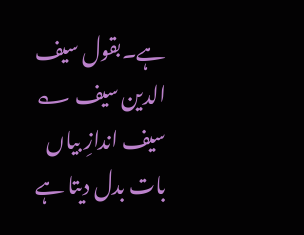ہے۔بقول سیف الدین سیف ؎ سیف اندازِ بیاں بات بدل دیتا ہے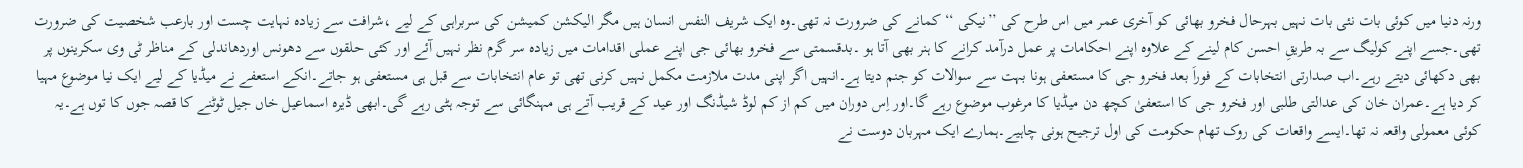ورنہ دنیا میں کوئی بات نئی بات نہیں بہرحال فخرو بھائی کو آخری عمر میں اس طرح کی ’’نیکی ‘‘ کمانے کی ضرورت نہ تھی۔وہ ایک شریف النفس انسان ہیں مگر الیکشن کمیشن کی سربراہی کے لیے ،شرافت سے زیادہ نہایت چست اور بارعب شخصیت کی ضرورت تھی۔جسے اپنے کولیگ سے بہ طریقِ احسن کام لینے کے علاوہ اپنے احکامات پر عمل درآمد کرانے کا ہنر بھی آتا ہو ۔بدقسمتی سے فخرو بھائی جی اپنے عملی اقدامات میں زیادہ سر گرم نظر نہیں آئے اور کئی حلقوں سے دھونس اوردھاندلی کے مناظر ٹی وی سکرینوں پر بھی دکھائی دیتے رہے۔اب صدارتی انتخابات کے فوراَ بعد فخرو جی کا مستعفی ہونا بہت سے سوالات کو جنم دیتا ہے۔انہیں اگر اپنی مدت ملازمت مکمل نہیں کرنی تھی تو عام انتخابات سے قبل ہی مستعفی ہو جاتے۔انکے استعفے نے میڈیا کے لیے ایک نیا موضوع مہیا کر دیا ہے۔عمران خان کی عدالتی طلبی اور فخرو جی کا استعفیٰ کچھ دن میڈیا کا مرغوب موضوع رہے گا۔اور اِس دوران میں کم از کم لوڈ شیڈنگ اور عید کے قریب آتے ہی مہنگائی سے توجہ ہٹی رہے گی۔ابھی ڈیرہ اسماعیل خاں جیل ٹوٹنے کا قصہ جوں کا توں ہے۔یہ کوئی معمولی واقعہ نہ تھا۔ایسے واقعات کی روک تھام حکومت کی اول ترجیح ہونی چاہیے۔ہمارے ایک مہربان دوست نے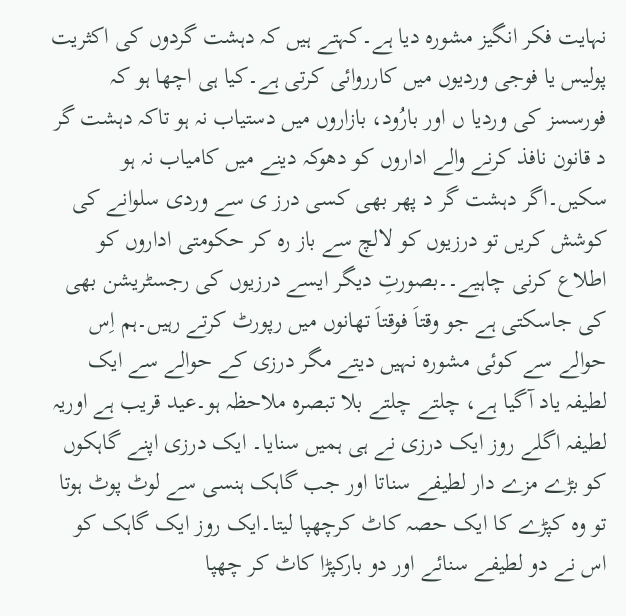نہایت فکر انگیز مشورہ دیا ہے۔کہتے ہیں کہ دہشت گردوں کی اکثریت پولیس یا فوجی وردیوں میں کارروائی کرتی ہے۔کیا ہی اچھا ہو کہ فورسسز کی وردیا ں اور بارُود، بازاروں میں دستیاب نہ ہو تاکہ دہشت گر د قانون نافذ کرنے والے اداروں کو دھوکہ دینے میں کامیاب نہ ہو سکیں۔اگر دہشت گر د پھر بھی کسی درز ی سے وردی سلوانے کی کوشش کریں تو درزیوں کو لالچ سے باز رہ کر حکومتی اداروں کو اطلاع کرنی چاہیے۔۔بصورتِ دیگر ایسے درزیوں کی رجسٹریشن بھی کی جاسکتی ہے جو وقتاَ فوقتاَ تھانوں میں رپورٹ کرتے رہیں۔ہم اِس حوالے سے کوئی مشورہ نہیں دیتے مگر درزی کے حوالے سے ایک لطیفہ یاد آگیا ہے، چلتے چلتے بلا تبصرہ ملاحظہ ہو۔عید قریب ہے اوریہ لطیفہ اگلے روز ایک درزی نے ہی ہمیں سنایا۔ ایک درزی اپنے گاہکوں کو بڑے مزے دار لطیفے سناتا اور جب گاہک ہنسی سے لوٹ پوٹ ہوتا تو وہ کپڑے کا ایک حصہ کاٹ کرچھپا لیتا۔ایک روز ایک گاہک کو اس نے دو لطیفے سنائے اور دو بارکپڑا کاٹ کر چھپا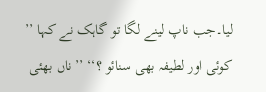لیا۔جب ناپ لینے لگا تو گاہک نے کہا ’’ کوئی اور لطیفہ بھی سنائو ؟‘‘ ’’ناں بھئی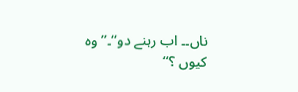ناں۔۔ اب رہنے دو‘‘۔’’ وہ کیوں ؟‘‘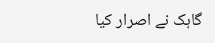گاہک نے اصرار کیا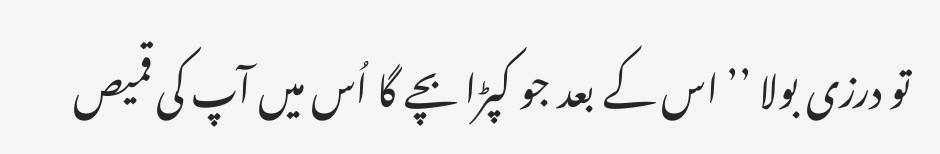تو درزی بولا ’’ اس کے بعد جو کپڑا بچے گا اُس میں آپ کی قمیص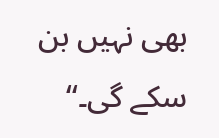بھی نہیں بن سکے گی۔‘‘